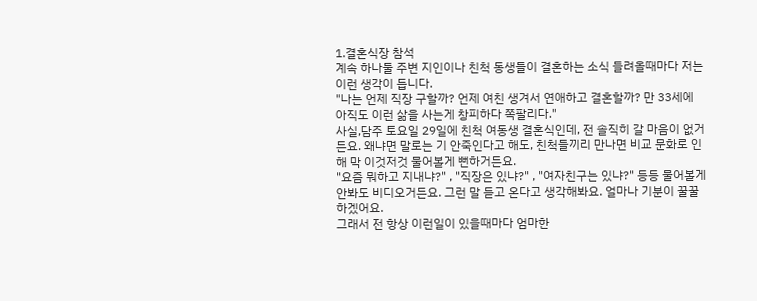1.결혼식장 참석
계속 하나둘 주변 지인이나 친척 동생들이 결혼하는 소식 들려올때마다 저는 이런 생각이 듭니다.
"나는 언제 직장 구할까? 언제 여친 생겨서 연애하고 결혼할까? 만 33세에 아직도 이런 삶을 사는게 창피하다 쪽팔리다."
사실,담주 토요일 29일에 친척 여동생 결혼식인데, 전 솔직히 갈 마음이 없거든요. 왜냐면 말로는 기 안죽인다고 해도, 친척들끼리 만나면 비교 문화로 인해 막 이것저것 물어볼게 뻔하거든요.
"요즘 뭐하고 지내냐?" , "직장은 있냐?" , "여자친구는 있냐?" 등등 물어볼게 안봐도 비디오거든요. 그런 말 듣고 온다고 생각해봐요. 얼마나 기분이 꿀꿀하겠어요.
그래서 전 항상 이런일이 있을때마다 엄마한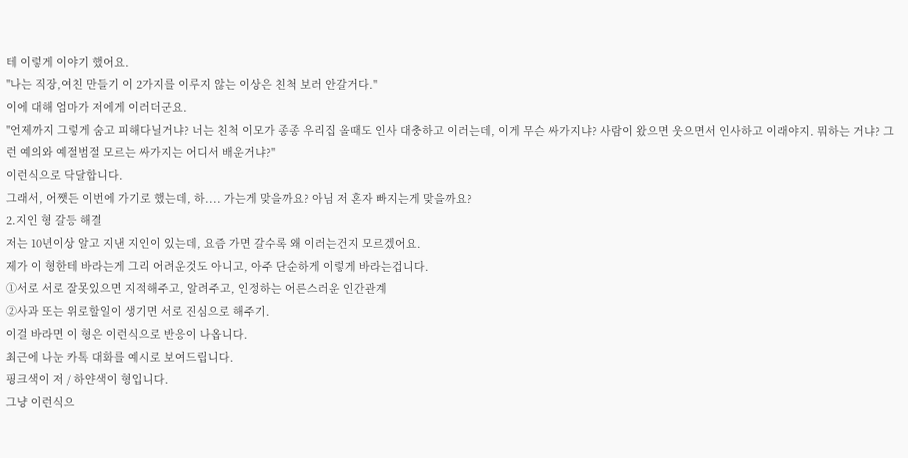테 이렇게 이야기 했어요.
"나는 직장,여친 만들기 이 2가지를 이루지 않는 이상은 친척 보러 안갈거다."
이에 대해 엄마가 저에게 이러더군요.
"언제까지 그렇게 숨고 피해다닐거냐? 너는 친척 이모가 종종 우리집 올때도 인사 대충하고 이러는데, 이게 무슨 싸가지냐? 사람이 왔으면 웃으면서 인사하고 이래야지. 뭐하는 거냐? 그런 예의와 예절범절 모르는 싸가지는 어디서 배운거냐?"
이런식으로 닥달합니다.
그래서, 어쨋든 이번에 가기로 했는데, 하.... 가는게 맞을까요? 아님 저 혼자 빠지는게 맞을까요?
2.지인 형 갈등 해결
저는 10년이상 알고 지낸 지인이 있는데, 요즘 가면 갈수록 왜 이러는건지 모르겠어요.
제가 이 형한테 바라는게 그리 어려운것도 아니고, 아주 단순하게 이렇게 바라는겁니다.
①서로 서로 잘못있으면 지적해주고, 알려주고, 인정하는 어른스러운 인간관계
②사과 또는 위로할일이 생기면 서로 진심으로 해주기.
이걸 바라면 이 형은 이런식으로 반응이 나옵니다.
최근에 나눈 카톡 대화를 예시로 보여드립니다.
핑크색이 저 / 하얀색이 형입니다.
그냥 이런식으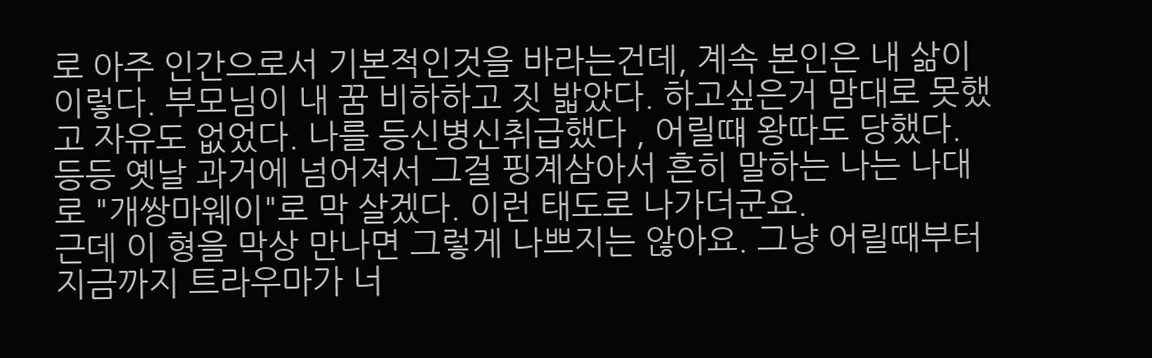로 아주 인간으로서 기본적인것을 바라는건데, 계속 본인은 내 삶이 이렇다. 부모님이 내 꿈 비하하고 짓 밟았다. 하고싶은거 맘대로 못했고 자유도 없었다. 나를 등신병신취급했다 , 어릴떄 왕따도 당했다. 등등 옛날 과거에 넘어져서 그걸 핑계삼아서 흔히 말하는 나는 나대로 "개쌍마웨이"로 막 살겠다. 이런 태도로 나가더군요.
근데 이 형을 막상 만나면 그렇게 나쁘지는 않아요. 그냥 어릴때부터 지금까지 트라우마가 너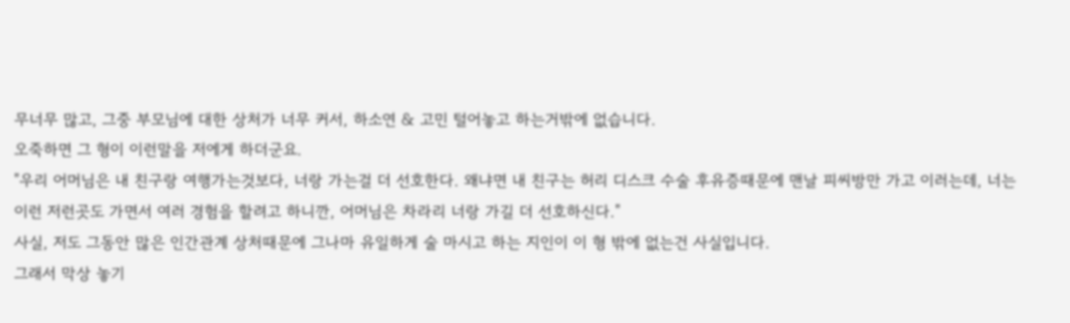무너무 많고, 그중 부모님에 대한 상처가 너무 커서, 하소연 & 고민 털어놓고 하는거밖에 없습니다.
오죽하면 그 형이 이런말을 저에게 하더군요.
"우리 어머님은 내 친구랑 여행가는것보다, 너랑 가는걸 더 선호한다. 왜냐면 내 친구는 허리 디스크 수술 후유증때문에 맨날 피씨방만 가고 이러는데, 너는 이런 저런곳도 가면서 여러 경험을 할려고 하니깐, 어머님은 차라리 너랑 가길 더 선호하신다."
사실, 저도 그동안 많은 인간관계 상처때문에 그나마 유일하게 술 마시고 하는 지인이 이 형 밖에 없는건 사실입니다.
그래서 막상 놓기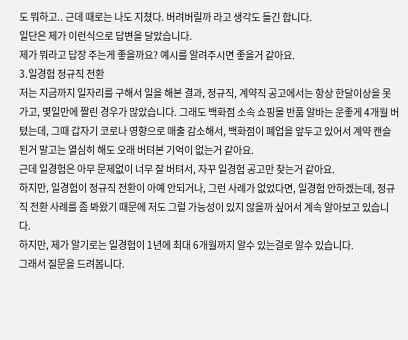도 뭐하고.. 근데 때로는 나도 지쳤다. 버려버릴까 라고 생각도 들긴 합니다.
일단은 제가 이런식으로 답변을 달았습니다.
제가 뭐라고 답장 주는게 좋을까요? 예시를 알려주시면 좋을거 같아요.
3.일경험 정규직 전환
저는 지금까지 일자리를 구해서 일을 해본 결과, 정규직, 계약직 공고에서는 항상 한달이상을 못가고, 몇일만에 짤린 경우가 많았습니다. 그래도 백화점 소속 쇼핑몰 반품 알바는 운좋게 4개월 버텼는데, 그때 갑자기 코로나 영향으로 매출 감소해서, 백화점이 폐업을 앞두고 있어서 계약 캔슬된거 말고는 열심히 해도 오래 버텨본 기억이 없는거 같아요.
근데 일경험은 아무 문제없이 너무 잘 버텨서, 자꾸 일경험 공고만 찾는거 같아요.
하지만, 일경험이 정규직 전환이 아예 안되거나, 그런 사례가 없었다면, 일경험 안하겠는데, 정규직 전환 사례를 좀 봐왔기 때문에 저도 그럴 가능성이 있지 않을까 싶어서 계속 알아보고 있습니다.
하지만, 제가 알기로는 일경험이 1년에 최대 6개월까지 알수 있는걸로 알수 있습니다.
그래서 질문을 드려봅니다.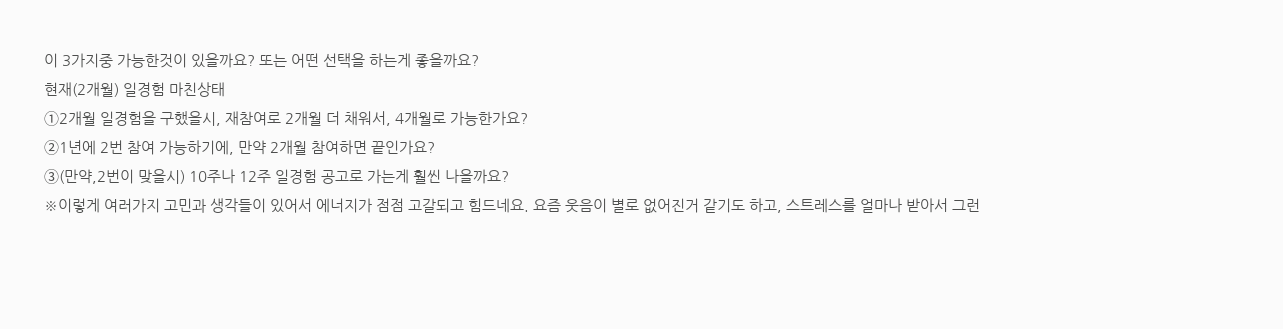이 3가지중 가능한것이 있을까요? 또는 어떤 선택을 하는게 좋을까요?
현재(2개월) 일경험 마친상태
①2개월 일경험을 구했을시, 재참여로 2개월 더 채워서, 4개월로 가능한가요?
②1년에 2번 참여 가능하기에, 만약 2개월 참여하면 끝인가요?
③(만약,2번이 맞을시) 10주나 12주 일경험 공고로 가는게 훨씬 나을까요?
※이렇게 여러가지 고민과 생각들이 있어서 에너지가 점점 고갈되고 힘드네요. 요즘 웃음이 별로 없어진거 같기도 하고, 스트레스를 얼마나 받아서 그런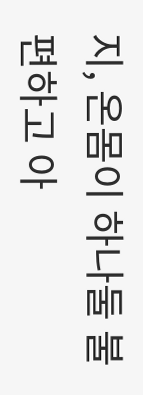지, 온몸이 하나둘 불편하고 아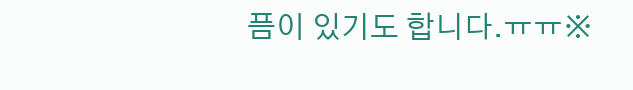픔이 있기도 합니다.ㅠㅠ※